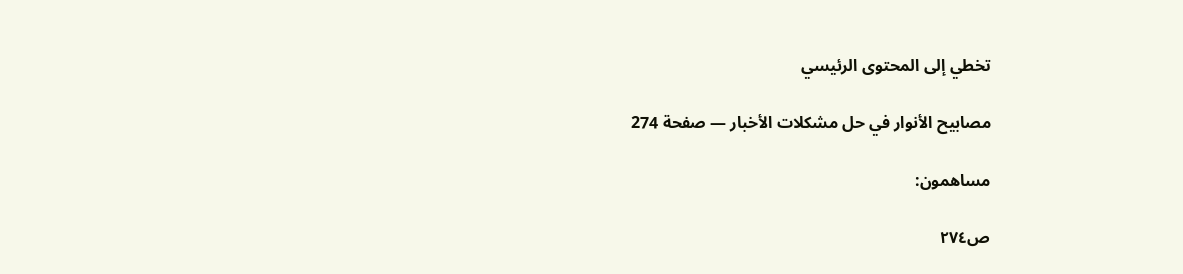تخطي إلى المحتوى الرئيسي

مصابيح الأنوار في حل مشكلات الأخبار — صفحة 274

مساهمون:

ص٢٧٤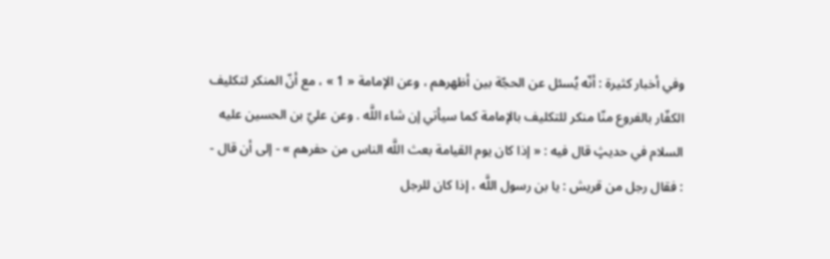وفي أخبار كثيرة : أنّه يُسئل عن الحجّة بين أظهرهم ، وعن الإمامة « 1 » ، مع أنّ المنكر لتكليف الكفّار بالفروع منّا منكر للتكليف بالإمامة كما سيأتي إن شاء اللَّه . وعن عليّ بن الحسين عليه السلام في حديثٍ قال فيه : « إذا كان يوم القيامة بعث اللَّه الناس من حفرهم » - إلى أن قال - : فقال رجل من قريش : يا بن رسول اللَّه ، إذا كان للرجل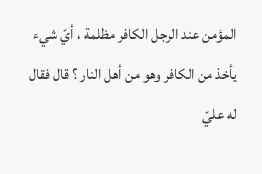المؤمن عند الرجل الكافر مظلمة ، أيّ شيء يأخذ من الكافر وهو من أهل النار ؟ قال فقال له عليّ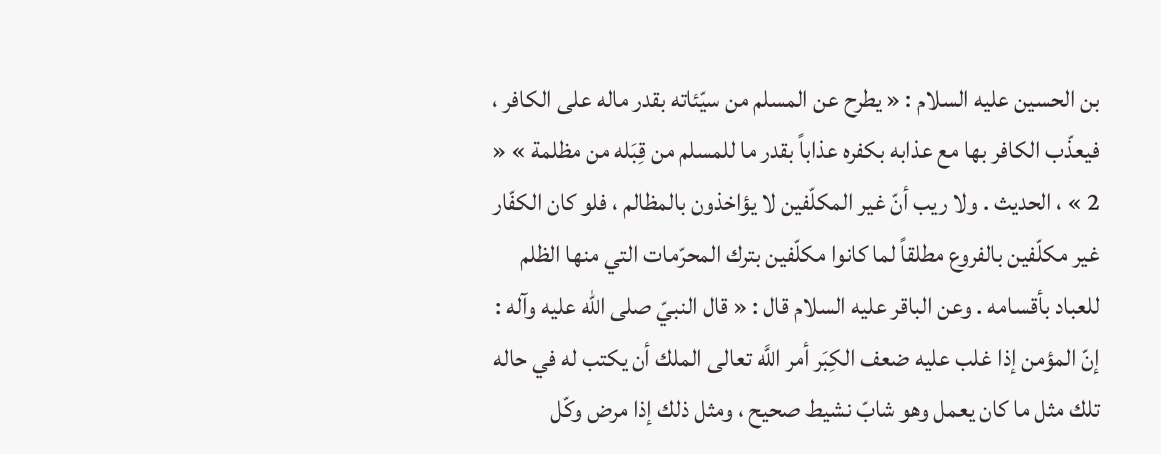بن الحسين عليه السلام : « يطرح عن المسلم من سيّئاته بقدر ماله على الكافر ، فيعذّب الكافر بها مع عذابه بكفره عذاباً بقدر ما للمسلم من قِبَله من مظلمة » « 2 » ، الحديث . ولا ريب أنّ غير المكلّفين لا يؤاخذون بالمظالم ، فلو كان الكفّار غير مكلّفين بالفروع مطلقاً لما كانوا مكلّفين بترك المحرّمات التي منها الظلم للعباد بأقسامه . وعن الباقر عليه السلام قال : « قال النبيّ صلى الله عليه وآله : إنّ المؤمن إذا غلب عليه ضعف الكِبَر أمر اللَّه تعالى الملك أن يكتب له في حاله تلك مثل ما كان يعمل وهو شابّ نشيط صحيح ، ومثل ذلك إذا مرض وكّل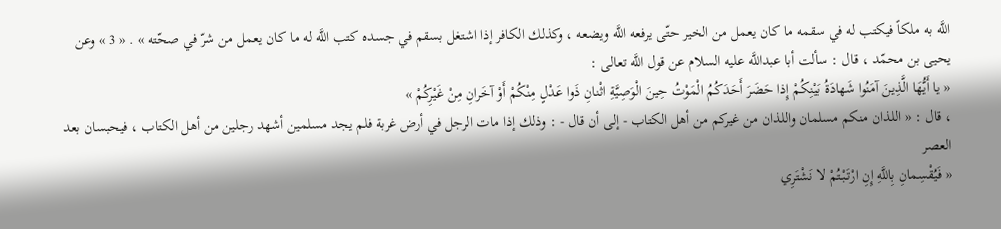اللَّه به ملكاً فيكتب له في سقمه ما كان يعمل من الخير حتّى يرفعه اللَّه ويضعه ، وكذلك الكافر إذا اشتغل بسقم في جسده كتب اللَّه له ما كان يعمل من شرّ في صحّته » . « 3 » وعن يحيى بن محمّد ، قال : سألت أبا عبداللَّه عليه السلام عن قول اللَّه تعالى :
« يا أَيُّهَا الَّذِينَ آمَنُوا شَهادَةُ بَيْنِكُمْ إِذا حَضَرَ أَحَدَكُمُ الْمَوْتُ حِينَ الْوَصِيَّةِ اثْنانِ ذَوا عَدْلٍ مِنْكُمْ أَوْ آخَرانِ مِنْ غَيْرِكُمْ »
، قال : « اللذان منكم مسلمان واللذان من غيركم من أهل الكتاب - إلى أن قال - : وذلك إذا مات الرجل في أرض غربة فلم يجد مسلمين أشهد رجلين من أهل الكتاب ، فيحبسان بعد العصر
« فَيُقْسِمانِ بِاللَّهِ إِنِ ارْتَبْتُمْ لا نَشْتَرِي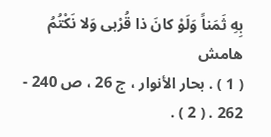بِهِ ثَمَناً وَلَوْ كانَ ذا قُرْبى وَلا نَكْتُمُ
هامش
( 1 ) . بحار الأنوار ، ج 26 ، ص 240 - 262 . ( 2 ) .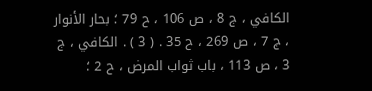الكافي ، ج 8 ، ص 106 ، ح 79 ؛ بحار الأنوار ، ج 7 ، ص 269 ، ح 35 . ( 3 ) . الكافي ، ج 3 ، ص 113 ، باب ثواب المرض ، ح 2 ؛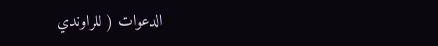الدعوات ( للراوندي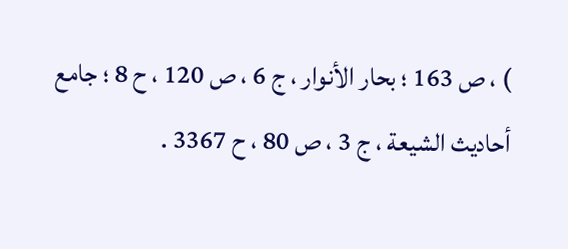) ، ص 163 ؛ بحار الأنوار ، ج 6 ، ص 120 ، ح 8 ؛ جامع أحاديث الشيعة ، ج 3 ، ص 80 ، ح 3367 .